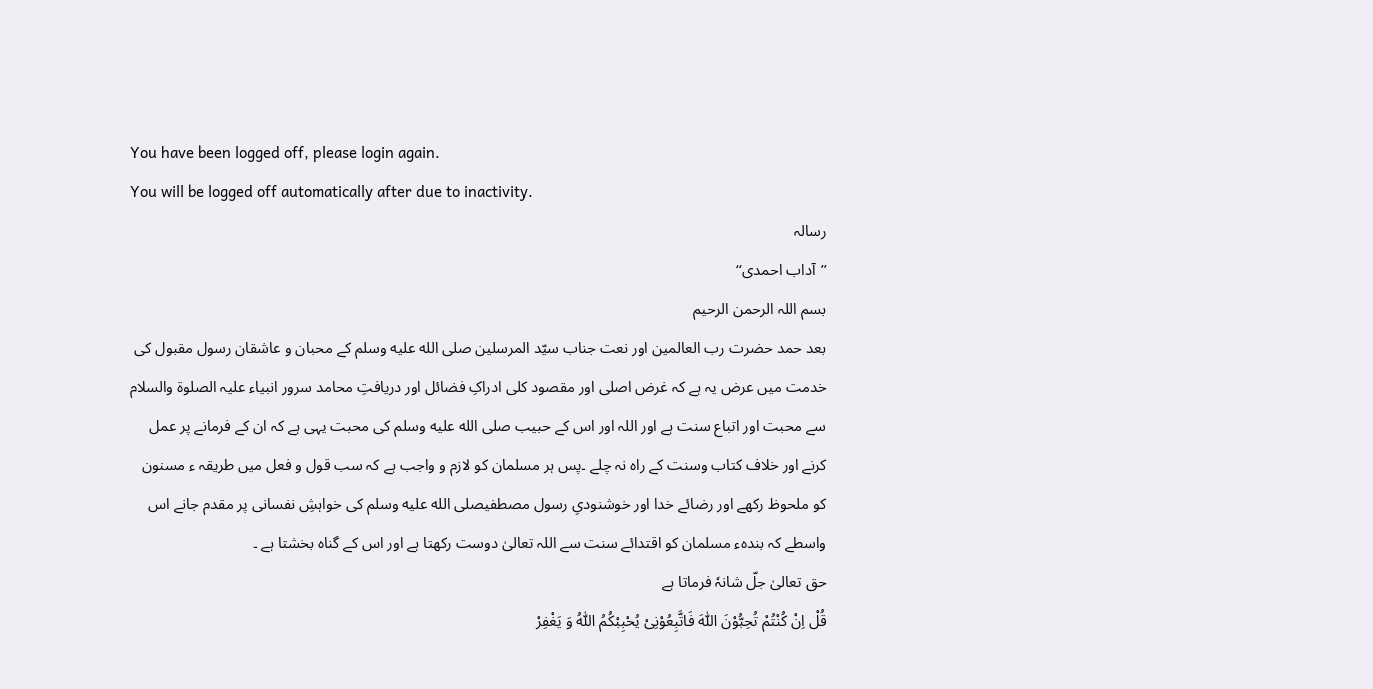You have been logged off, please login again.
You will be logged off automatically after due to inactivity.
رسالہ
’’آداب احمدی‘‘
بسم اللہ الرحمن الرحیم
بعد حمد حضرت رب العالمین اور نعت جناب سیّد المرسلین صلى الله عليه وسلم کے محبان و عاشقان رسول مقبول کی خدمت میں عرض یہ ہے کہ غرض اصلی اور مقصود کلی ادراکِ فضائل اور دریافتِ محامد سرور انبیاء علیہ الصلوۃ والسلام سے محبت اور اتباع سنت ہے اور اللہ اور اس کے حبیب صلى الله عليه وسلم کی محبت یہی ہے کہ ان کے فرمانے پر عمل کرنے اور خلاف کتاب وسنت کے راہ نہ چلے ۔پس ہر مسلمان کو لازم و واجب ہے کہ سب قول و فعل میں طریقہ ء مسنون کو ملحوظ رکھے اور رضائے خدا اور خوشنودیِ رسول مصطفیصلى الله عليه وسلم کی خواہشِ نفسانی پر مقدم جانے اس واسطے کہ بندہء مسلمان کو اقتدائے سنت سے اللہ تعالیٰ دوست رکھتا ہے اور اس کے گناہ بخشتا ہے ۔
حق تعالیٰ جلّ شانہٗ فرماتا ہے
قُلْ اِنْ کُنْتُمْ تُحِبُّوْنَ اللّٰہَ فَاتَّبِعُوْنِیْ یُحْبِبْکُمُ اللّٰہُ وَ یَغْفِرْ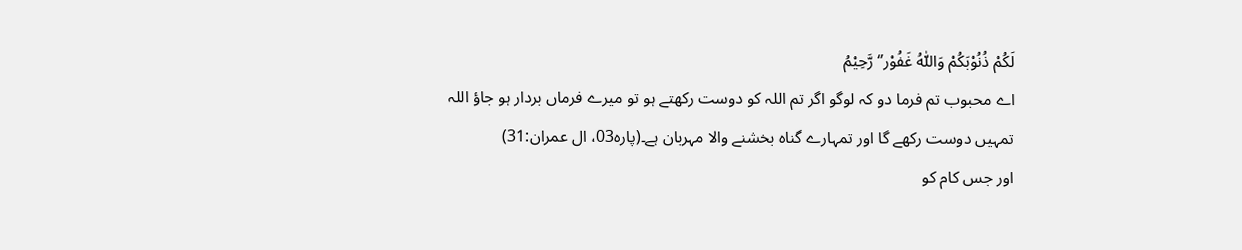لَکُمْ ذُنُوْبَکُمْ وَاللّٰہُ غَفُوْر’‘ رَّحِیْمُ
اے محبوب تم فرما دو کہ لوگو اگر تم اللہ کو دوست رکھتے ہو تو میرے فرماں بردار ہو جاؤ اللہ تمہیں دوست رکھے گا اور تمہارے گناہ بخشنے والا مہربان ہے۔(پارہ03، ال عمران:31)
اور جس کام کو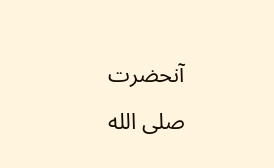آنحضرت صلى الله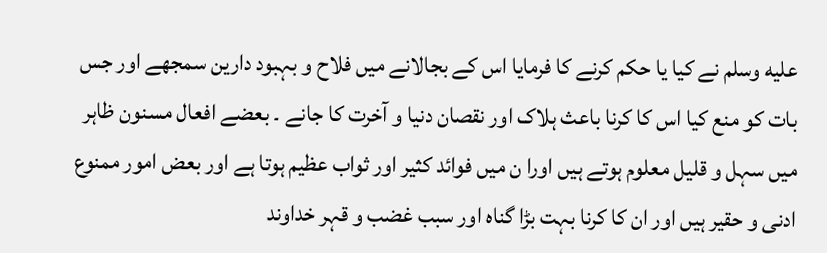عليه وسلم نے کیا یا حکم کرنے کا فرمایا اس کے بجالانے میں فلاح و بہبود دارین سمجھے اور جس بات کو منع کیا اس کا کرنا باعث ہلاک اور نقصان دنیا و آخرت کا جانے ۔ بعضے افعال مسنون ظاہر میں سہل و قلیل معلوم ہوتے ہیں اورا ن میں فوائد کثیر اور ثواب عظیم ہوتا ہے اور بعض امور ممنوع ادنی و حقیر ہیں اور ان کا کرنا بہت بڑا گناہ اور سبب غضب و قہر خداوند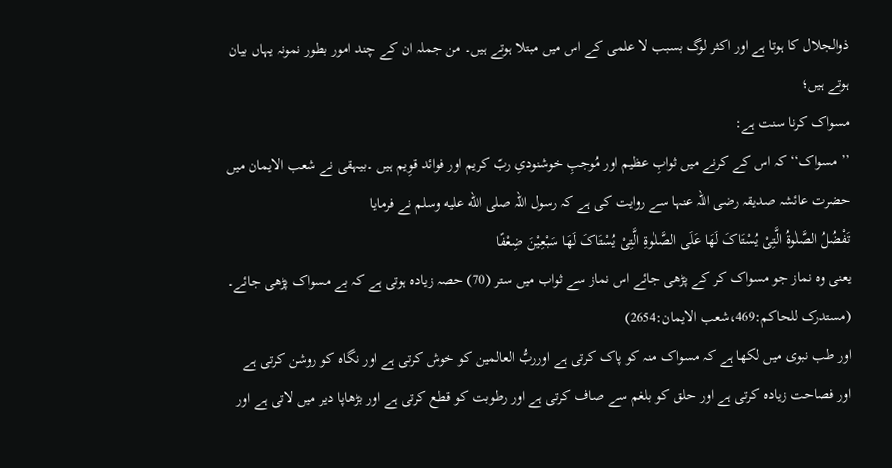ذوالجلال کا ہوتا ہے اور اکثر لوگ بسبب لا علمی کے اس میں مبتلا ہوتے ہیں۔ من جملہ ان کے چند امور بطور نمونہ یہاں بیان ہوتے ہیں؛
مسواک کرنا سنت ہے:
’’ مسواک‘‘ کہ اس کے کرنے میں ثوابِ عظیم اور مُوجبِ خوشنودیِ ربّ کریم اور فوائد قوِیم ہیں ۔بیہقی نے شعب الایمان میں حضرت عائشہ صدیقہ رضی اللہ عنہا سے روایت کی ہے کہ رسول اللہ صلى الله عليه وسلم نے فرمایا
تَفْضُلُ الصَّلٰوۃُ الَّتِیْ یُسْتَاکَ لَھَا عَلَی الصَّلٰوۃِ الَّتِیْ یُسْتَاکَ لَھَا سَبْعِیْنَ ضِعْفًا
یعنی وہ نماز جو مسواک کر کے پڑھی جائے اس نماز سے ثواب میں ستر (70) حصہ زیادہ ہوتی ہے کہ بے مسواک پڑھی جائے۔ (مستدرک للحاکم:469،شعب الایمان:2654)
اور طب نبوی میں لکھا ہے کہ مسواک منہ کو پاک کرتی ہے اورربُّ العالمین کو خوش کرتی ہے اور نگاہ کو روشن کرتی ہے اور فصاحت زیادہ کرتی ہے اور حلق کو بلغم سے صاف کرتی ہے اور رطوبت کو قطع کرتی ہے اور بڑھاپا دیر میں لاتی ہے اور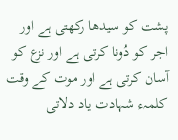پشت کو سیدھا رکھتی ہے اور اجر کو دُونا کرتی ہے اور نزع کو آسان کرتی ہے اور موت کے وقت کلمہء شہادت یاد دلاتی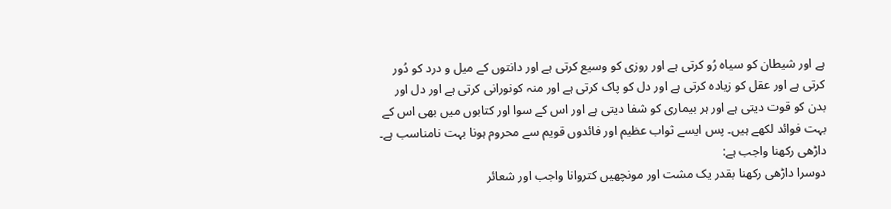ہے اور شیطان کو سیاہ رُو کرتی ہے اور روزی کو وسیع کرتی ہے اور دانتوں کے میل و درد کو دُور کرتی ہے اور عقل کو زیادہ کرتی ہے اور دل کو پاک کرتی ہے اور منہ کونورانی کرتی ہے اور دل اور بدن کو قوت دیتی ہے اور ہر بیماری کو شفا دیتی ہے اور اس کے سوا اور کتابوں میں بھی اس کے بہت فوائد لکھے ہیں۔ پس ایسے ثواب عظیم اور فائدوں قویم سے محروم ہونا بہت نامناسب ہے۔
داڑھی رکھنا واجب ہے:
دوسرا داڑھی رکھنا بقدر یک مشت اور مونچھیں کتروانا واجب اور شعائر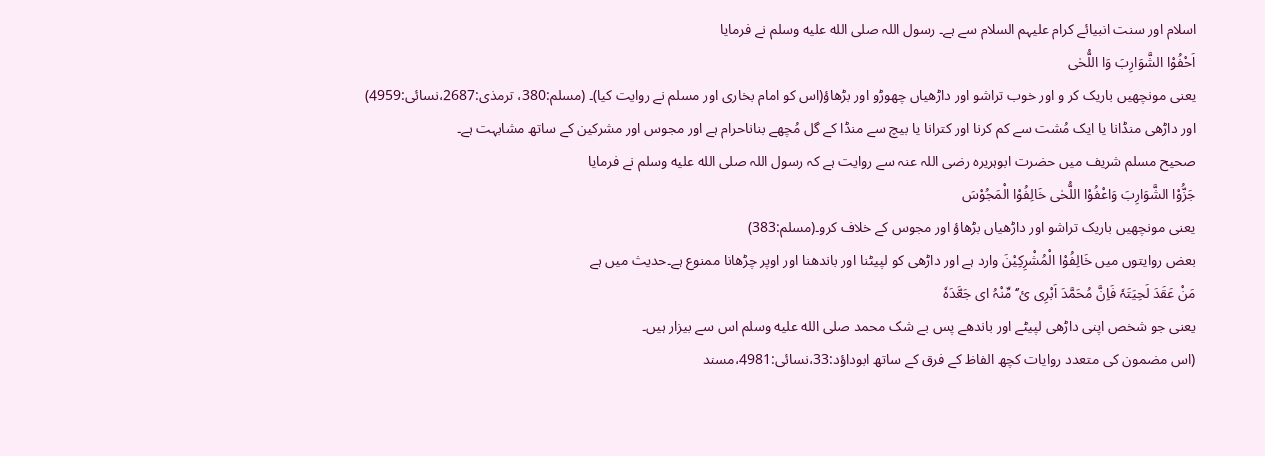اسلام اور سنت انبیائے کرام علیہم السلام سے ہے۔ رسول اللہ صلى الله عليه وسلم نے فرمایا
اَحْفُوْا الشَّوَارِبَ وَا اللُّحٰی
یعنی مونچھیں باریک کر و اور خوب تراشو اور داڑھیاں چھوڑو اور بڑھاؤ(اس کو امام بخاری اور مسلم نے روایت کیا)۔ (مسلم:380، ترمذی:2687،نسائی:4959)
اور داڑھی منڈانا یا ایک مُشت سے کم کرنا اور کترانا یا بیچ سے منڈا کے گل مُچھے بناناحرام ہے اور مجوس اور مشرکین کے ساتھ مشابہت ہے۔
صحیح مسلم شریف میں حضرت ابوہریرہ رضی اللہ عنہ سے روایت ہے کہ رسول اللہ صلى الله عليه وسلم نے فرمایا
جَزُّوْا الشَّوَارِبَ وَاعْفُوْا اللُّحٰی خَالِفُوْا الْمَجُوْسَ
یعنی مونچھیں باریک تراشو اور داڑھیاں بڑھاؤ اور مجوس کے خلاف کرو۔(مسلم:383)
بعض روایتوں میں خَالِفُوْا الْمُشْرِکِیْنَ وارد ہے اور داڑھی کو لپیٹنا اور باندھنا اور اوپر چڑھانا ممنوع ہے۔حدیث میں ہے
مَنْ عَقَدَ لَحِیَتَہٗ فَاِنَّ مُحَمَّدَ اَبْرِی ئ’‘ مِّنْہُ ای جَعَّدَہٗ
یعنی جو شخص اپنی داڑھی لپیٹے اور باندھے پس بے شک محمد صلى الله عليه وسلم اس سے بیزار ہیں۔
(اس مضمون کی متعدد روایات کچھ الفاظ کے فرق کے ساتھ ابوداؤد:33،نسائی:4981،مسند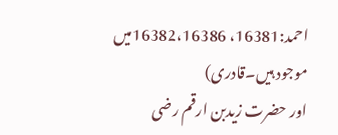احمد:16381، 16382،16386میں موجود ہیں۔قادری)
اور حضرت زیدبن ارقم رضی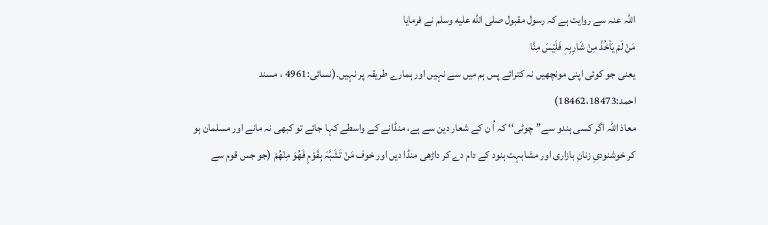اللہ عنہ سے روایت ہے کہ رسول مقبول صلى الله عليه وسلم نے فرمایا
مَنْ لَمْ یَاْخُذْ مِنْ شَارِبِہٖ فَلَیْسَ مِنَّا
یعنی جو کوئی اپنی مونچھیں نہ کترائے پس ہم میں سے نہیں اور ہمارے طریقہ پر نہیں۔(نسائی:4961 ، مسند احمد:18462،18473)
معاذ اللہ اگر کسی ہندو سے’’ چوٹی‘‘ کہ اُ ن کے شعار دین سے ہے، منڈانے کے واسطے کہا جائے تو کبھی نہ مانے اور مسلمان ہو کر خوشنودیِ زنانِ بازاری اور مشابہت ہنود کے دام دے کر داڑھی منڈا دیں اور خوف مَنْ تَشَبَّہَ بِقَوْمِ فَھُوَ مِنْھُمْ (جو جس قوم سے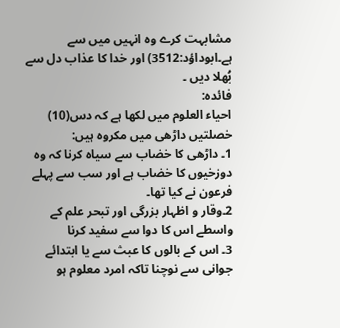مشابہت کرے وہ انہیں میں سے ہے۔ابوداؤد:3512) اور خدا کا عذاب دل سے بُھلا دیں ۔
فائدہ:
احیاء العلوم میں لکھا ہے کہ دس(10) خصلتیں داڑھی میں مکروہ ہیں:
1۔ داڑھی کا خضاب سے سیاہ کرنا کہ وہ دوزخیوں کا خضاب ہے اور سب سے پہلے فرعون نے کیا تھا۔
2۔وقار و اظہار بزرگی اور تبحر علم کے واسطے اس کا دوا سے سفید کرنا
3۔ اس کے بالوں کا عبث سے یا ابتدائے جوانی سے نوچنا تاکہ امرد معلوم ہو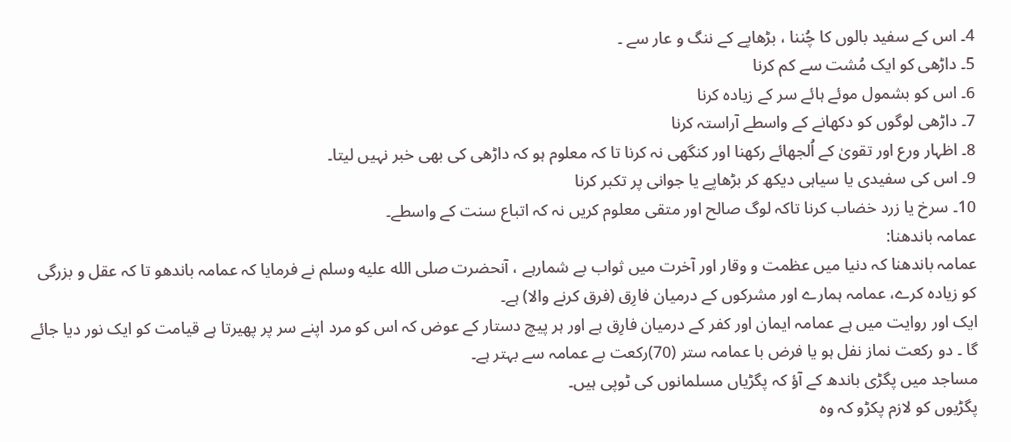4۔ اس کے سفید بالوں کا چُننا ، بڑھاپے کے ننگ و عار سے ۔
5۔ داڑھی کو ایک مُشت سے کم کرنا
6۔ اس کو بشمول موئے ہائے سر کے زیادہ کرنا
7۔ داڑھی لوگوں کو دکھانے کے واسطے آراستہ کرنا
8۔ اظہار ورع اور تقویٰ کے اُلجھائے رکھنا اور کنگھی نہ کرنا تا کہ معلوم ہو کہ داڑھی کی بھی خبر نہیں لیتا۔
9۔ اس کی سفیدی یا سیاہی دیکھ کر بڑھاپے یا جوانی پر تکبر کرنا
10۔ سرخ یا زرد خضاب کرنا تاکہ لوگ صالح اور متقی معلوم کریں نہ کہ اتباع سنت کے واسطے۔
عمامہ باندھنا:
عمامہ باندھنا کہ دنیا میں عظمت و وقار اور آخرت میں ثواب بے شمارہے ، آنحضرت صلى الله عليه وسلم نے فرمایا کہ عمامہ باندھو تا کہ عقل و بزرگی کو زیادہ کرے، عمامہ ہمارے اور مشرکوں کے درمیان فارِق (فرق کرنے والا) ہے۔
ایک اور روایت میں ہے عمامہ ایمان اور کفر کے درمیان فارِق ہے اور ہر پیچ دستار کے عوض کہ اس کو مرد اپنے سر پر پھیرتا ہے قیامت کو ایک نور دیا جائے گا ۔ دو رکعت نماز نفل ہو یا فرض با عمامہ ستر (70)رکعت بے عمامہ سے بہتر ہے۔
مساجد میں پگڑی باندھ کے آؤ کہ پگڑیاں مسلمانوں کی ٹوپی ہیں۔
پگڑیوں کو لازم پکڑو کہ وہ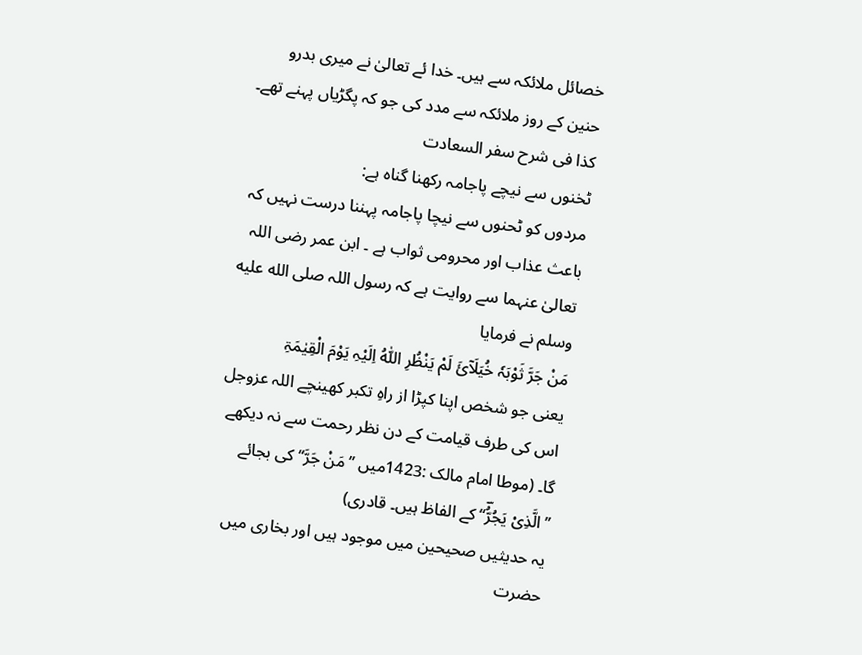خصائل ملائکہ سے ہیں۔ خدا ئے تعالیٰ نے میری بدرو حنین کے روز ملائکہ سے مدد کی جو کہ پگڑیاں پہنے تھے۔ کذا فی شرح سفر السعادت
ٹخنوں سے نیچے پاجامہ رکھنا گناہ ہے:
مردوں کو ٹحنوں سے نیچا پاجامہ پہننا درست نہیں کہ باعث عذاب اور محرومی ثواب ہے ۔ ابن عمر رضی اللہ تعالیٰ عنہما سے روایت ہے کہ رسول اللہ صلى الله عليه وسلم نے فرمایا
مَنْ جَرَّ ثَوْبَہٗ خُیَلَآئَ لَمْ یَنْظُرِ اللّٰہُ اِلَیْہِ یَوْمَ الْقِیٰمَۃِ
یعنی جو شخص اپنا کپڑا از راہِ تکبر کھینچے اللہ عزوجل اس کی طرف قیامت کے دن نظر رحمت سے نہ دیکھے گا۔ (موطا امام مالک :1423میں ’’مَنْ جَرَّ‘‘ کی بجائے ’’الَّذِیْ یَجُرُّؔ‘‘ کے الفاظ ہیں۔ قادری)
یہ حدیثیں صحیحین میں موجود ہیں اور بخاری میں حضرت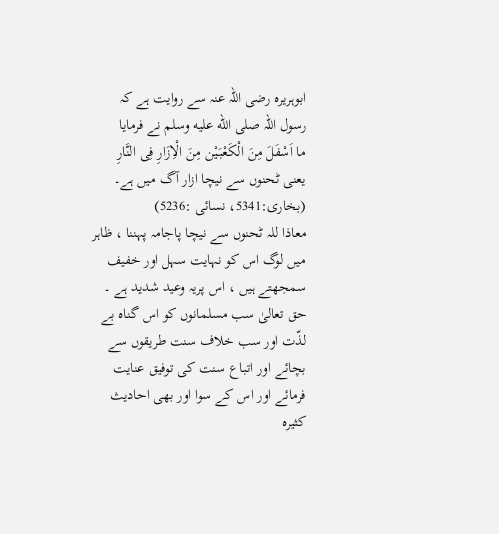ابوہریرہ رضی اللہ عنہ سے روایت ہے کہ رسول اللہ صلى الله عليه وسلم نے فرمایا
ما اَسْفَلَ مِنَ الْکَعْبَیْن مِنَ الْاِزَارِ فِی النَّارِ
یعنی ٹحنوں سے نیچا ازار آگ میں ہے۔ (بخاری:5341، نسائی :5236)
معاذا للہ ٹحنوں سے نیچا پاجامہ پہننا ، ظاہر میں لوگ اس کو نہایت سہل اور خفیف سمجھتے ہیں ، اس پریہ وعید شدید ہے ۔ حق تعالیٰ سب مسلمانوں کو اس گناہ بے لذّت اور سب خلاف سنت طریقوں سے بچائے اور اتباع سنت کی توفیق عنایت فرمائے اور اس کے سوا اور بھی احادیث کثیرہ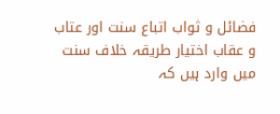فضائل و ثواب اتباع سنت اور عتاب و عقاب اختیار طریقہ خلاف سنت میں وارد ہیں کہ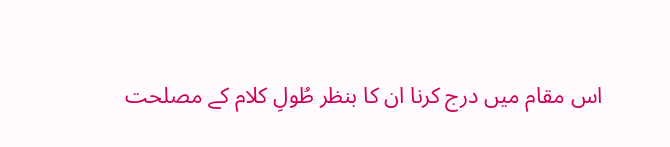اس مقام میں درج کرنا ان کا بنظر طُولِ کلام کے مصلحت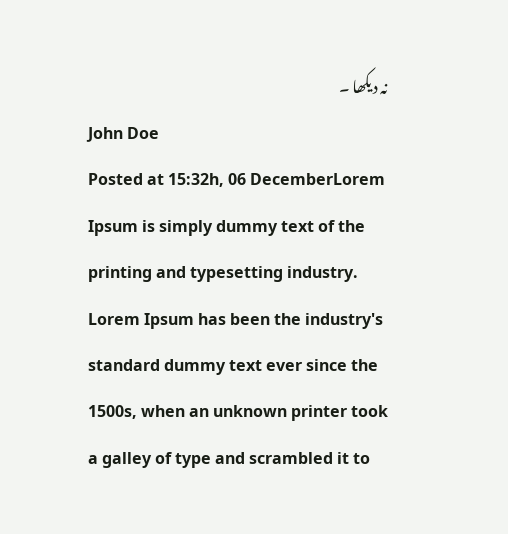نہ دیکھا ۔
John Doe
Posted at 15:32h, 06 DecemberLorem Ipsum is simply dummy text of the printing and typesetting industry. Lorem Ipsum has been the industry's standard dummy text ever since the 1500s, when an unknown printer took a galley of type and scrambled it to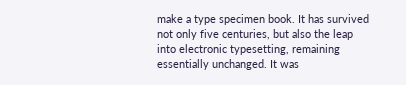make a type specimen book. It has survived not only five centuries, but also the leap into electronic typesetting, remaining essentially unchanged. It was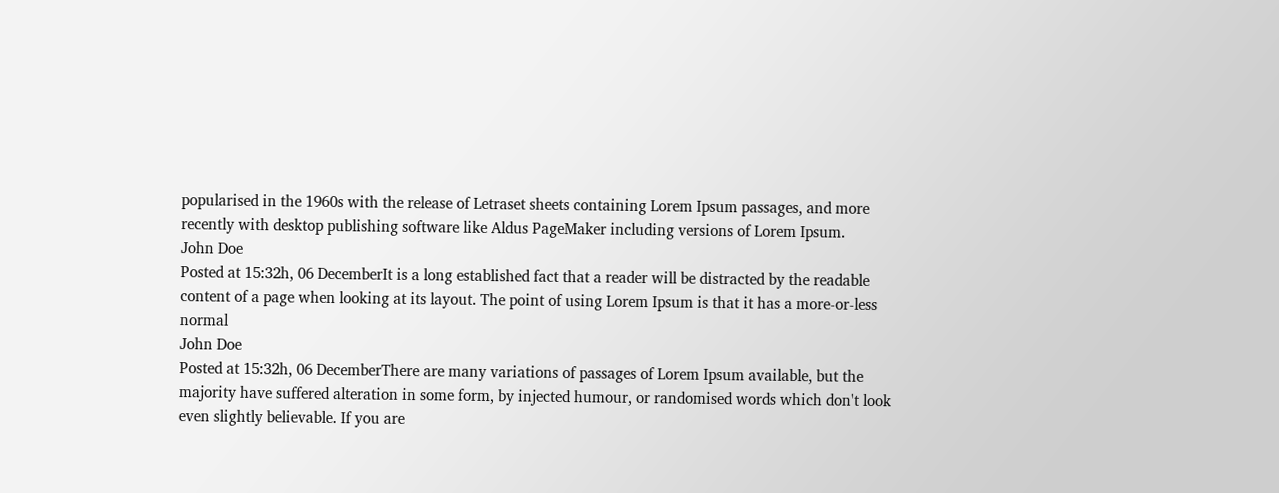popularised in the 1960s with the release of Letraset sheets containing Lorem Ipsum passages, and more recently with desktop publishing software like Aldus PageMaker including versions of Lorem Ipsum.
John Doe
Posted at 15:32h, 06 DecemberIt is a long established fact that a reader will be distracted by the readable content of a page when looking at its layout. The point of using Lorem Ipsum is that it has a more-or-less normal
John Doe
Posted at 15:32h, 06 DecemberThere are many variations of passages of Lorem Ipsum available, but the majority have suffered alteration in some form, by injected humour, or randomised words which don't look even slightly believable. If you are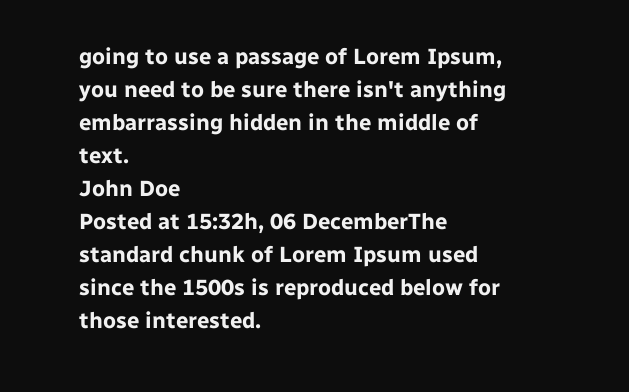going to use a passage of Lorem Ipsum, you need to be sure there isn't anything embarrassing hidden in the middle of text.
John Doe
Posted at 15:32h, 06 DecemberThe standard chunk of Lorem Ipsum used since the 1500s is reproduced below for those interested.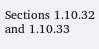Sections 1.10.32 and 1.10.33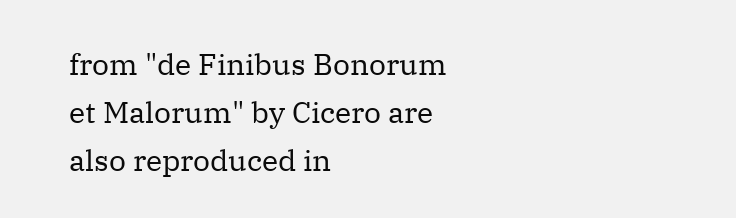from "de Finibus Bonorum et Malorum" by Cicero are also reproduced in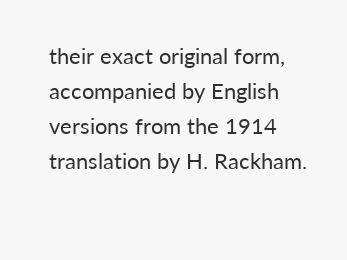their exact original form, accompanied by English versions from the 1914 translation by H. Rackham.